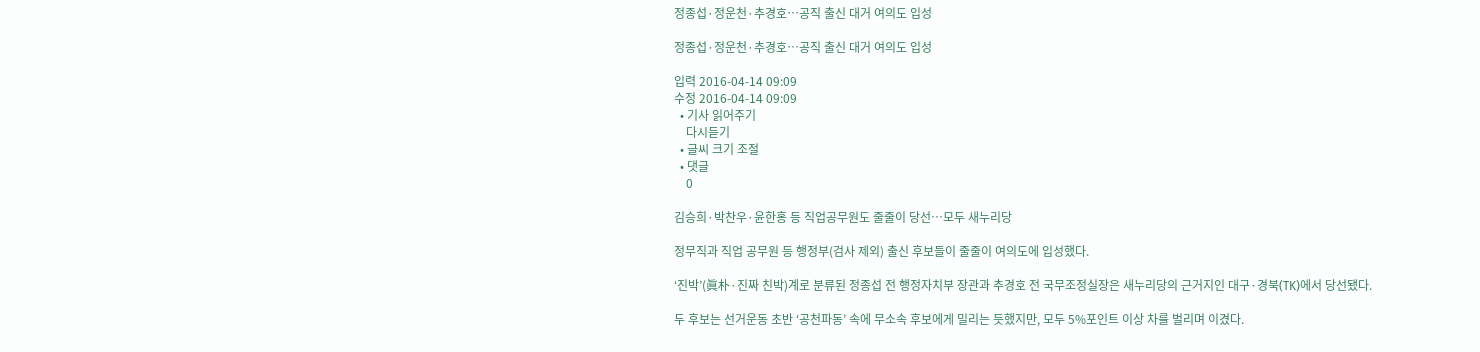정종섭·정운천·추경호…공직 출신 대거 여의도 입성

정종섭·정운천·추경호…공직 출신 대거 여의도 입성

입력 2016-04-14 09:09
수정 2016-04-14 09:09
  • 기사 읽어주기
    다시듣기
  • 글씨 크기 조절
  • 댓글
    0

김승희·박찬우·윤한홍 등 직업공무원도 줄줄이 당선…모두 새누리당

정무직과 직업 공무원 등 행정부(검사 제외) 출신 후보들이 줄줄이 여의도에 입성했다.

‘진박’(眞朴·진짜 친박)계로 분류된 정종섭 전 행정자치부 장관과 추경호 전 국무조정실장은 새누리당의 근거지인 대구·경북(TK)에서 당선됐다.

두 후보는 선거운동 초반 ‘공천파동’ 속에 무소속 후보에게 밀리는 듯했지만, 모두 5%포인트 이상 차를 벌리며 이겼다.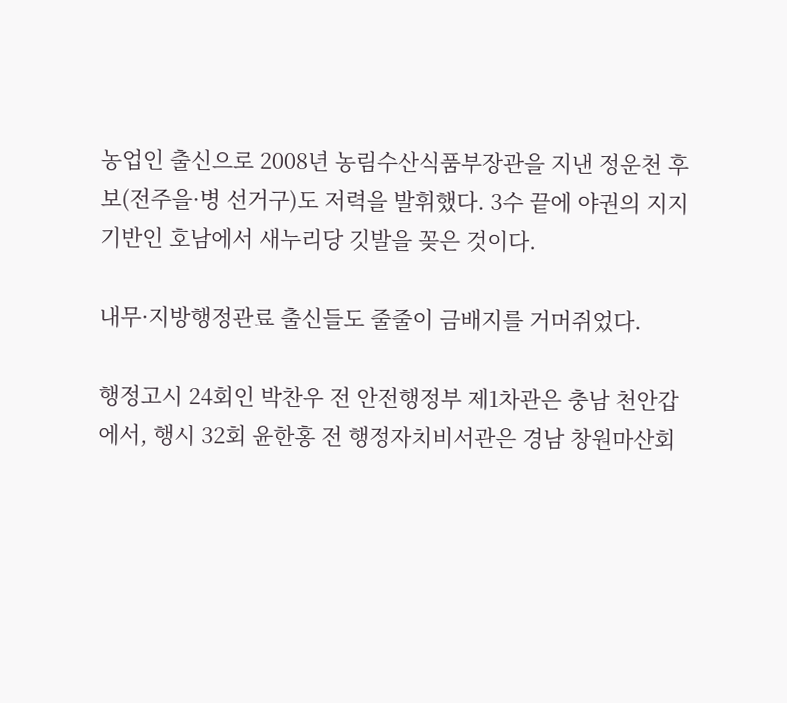농업인 출신으로 2008년 농림수산식품부장관을 지낸 정운천 후보(전주을·병 선거구)도 저력을 발휘했다. 3수 끝에 야권의 지지 기반인 호남에서 새누리당 깃발을 꽂은 것이다.

내무·지방행정관료 출신들도 줄줄이 금배지를 거머쥐었다.

행정고시 24회인 박찬우 전 안전행정부 제1차관은 충남 천안갑에서, 행시 32회 윤한홍 전 행정자치비서관은 경남 창원마산회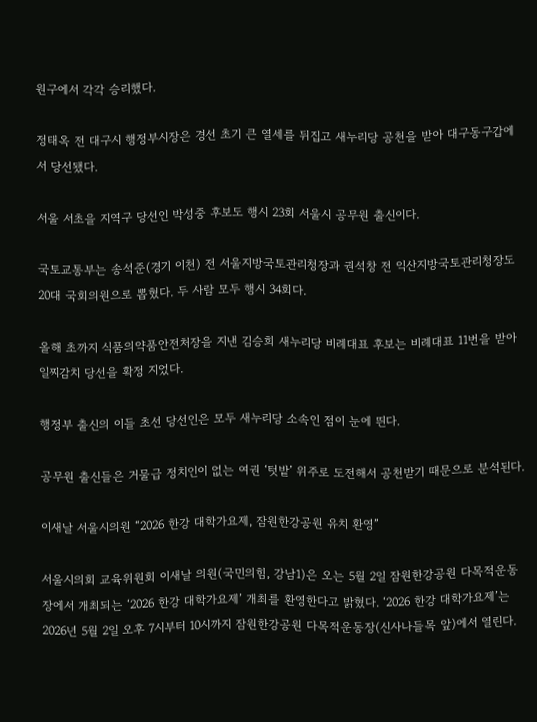원구에서 각각 승리했다.

정태옥 전 대구시 행정부시장은 경선 초기 큰 열세를 뒤집고 새누리당 공천을 받아 대구동구갑에서 당선됐다.

서울 서초을 지역구 당선인 박성중 후보도 행시 23회 서울시 공무원 출신이다.

국토교통부는 송석준(경기 이천) 전 서울지방국토관리청장과 권석창 전 익산지방국토관리청장도 20대 국회의원으로 뽑혔다. 두 사람 모두 행시 34회다.

올해 초까지 식품의약품안전처장을 지낸 김승희 새누리당 비례대표 후보는 비례대표 11번을 받아 일찌감치 당선을 확정 지었다.

행정부 출신의 이들 초선 당선인은 모두 새누리당 소속인 점이 눈에 띈다.

공무원 출신들은 거물급 정치인이 없는 여권 ‘텃밭’ 위주로 도전해서 공천받기 때문으로 분석된다.

이새날 서울시의원 “2026 한강 대학가요제, 잠원한강공원 유치 환영”

서울시의회 교육위원회 이새날 의원(국민의힘, 강남1)은 오는 5월 2일 잠원한강공원 다목적운동장에서 개최되는 ‘2026 한강 대학가요제’ 개최를 환영한다고 밝혔다. ‘2026 한강 대학가요제’는 2026년 5월 2일 오후 7시부터 10시까지 잠원한강공원 다목적운동장(신사나들목 앞)에서 열린다.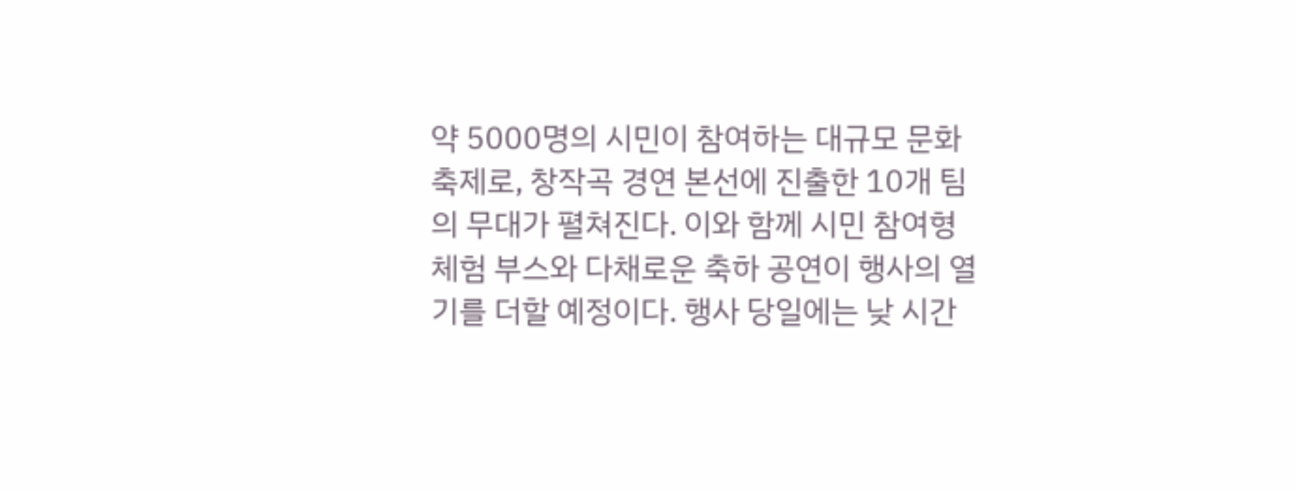약 5000명의 시민이 참여하는 대규모 문화 축제로, 창작곡 경연 본선에 진출한 10개 팀의 무대가 펼쳐진다. 이와 함께 시민 참여형 체험 부스와 다채로운 축하 공연이 행사의 열기를 더할 예정이다. 행사 당일에는 낮 시간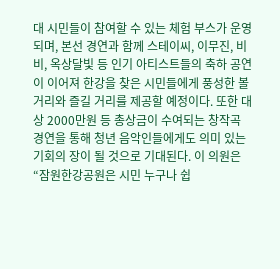대 시민들이 참여할 수 있는 체험 부스가 운영되며, 본선 경연과 함께 스테이씨, 이무진, 비비, 옥상달빛 등 인기 아티스트들의 축하 공연이 이어져 한강을 찾은 시민들에게 풍성한 볼거리와 즐길 거리를 제공할 예정이다. 또한 대상 2000만원 등 총상금이 수여되는 창작곡 경연을 통해 청년 음악인들에게도 의미 있는 기회의 장이 될 것으로 기대된다. 이 의원은 “잠원한강공원은 시민 누구나 쉽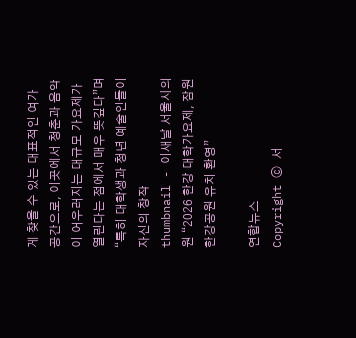게 찾을 수 있는 대표적인 여가 공간으로, 이곳에서 청춘과 음악이 어우러지는 대규모 가요제가 열린다는 점에서 매우 뜻깊다”며 “특히 대학생과 청년 예술인들이 자신의 창작
thumbnail - 이새날 서울시의원 “2026 한강 대학가요제, 잠원한강공원 유치 환영”

연합뉴스
Copyright ⓒ 서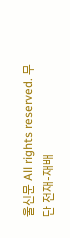울신문 All rights reserved. 무단 전재-재배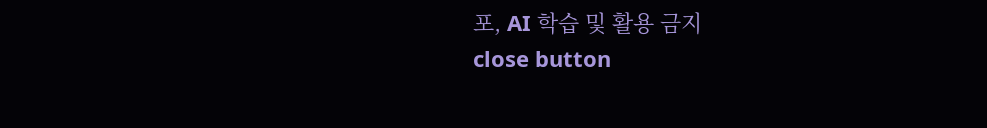포, AI 학습 및 활용 금지
close button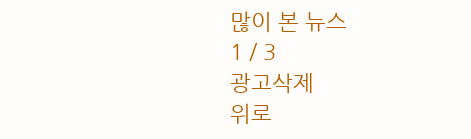많이 본 뉴스
1 / 3
광고삭제
위로